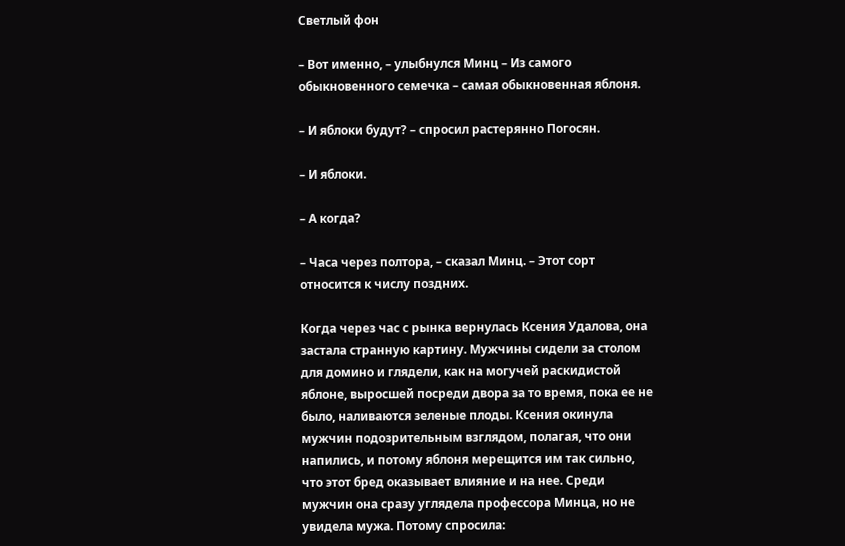Светлый фон

– Вот именно, – улыбнулся Минц – Из самого обыкновенного семечка – самая обыкновенная яблоня.

– И яблоки будут? – спросил растерянно Погосян.

– И яблоки.

– А когда?

– Часа через полтора, – сказал Минц. – Этот сорт относится к числу поздних.

Когда через час с рынка вернулась Ксения Удалова, она застала странную картину. Мужчины сидели за столом для домино и глядели, как на могучей раскидистой яблоне, выросшей посреди двора за то время, пока ее не было, наливаются зеленые плоды. Ксения окинула мужчин подозрительным взглядом, полагая, что они напились, и потому яблоня мерещится им так сильно, что этот бред оказывает влияние и на нее. Среди мужчин она сразу углядела профессора Минца, но не увидела мужа. Потому спросила: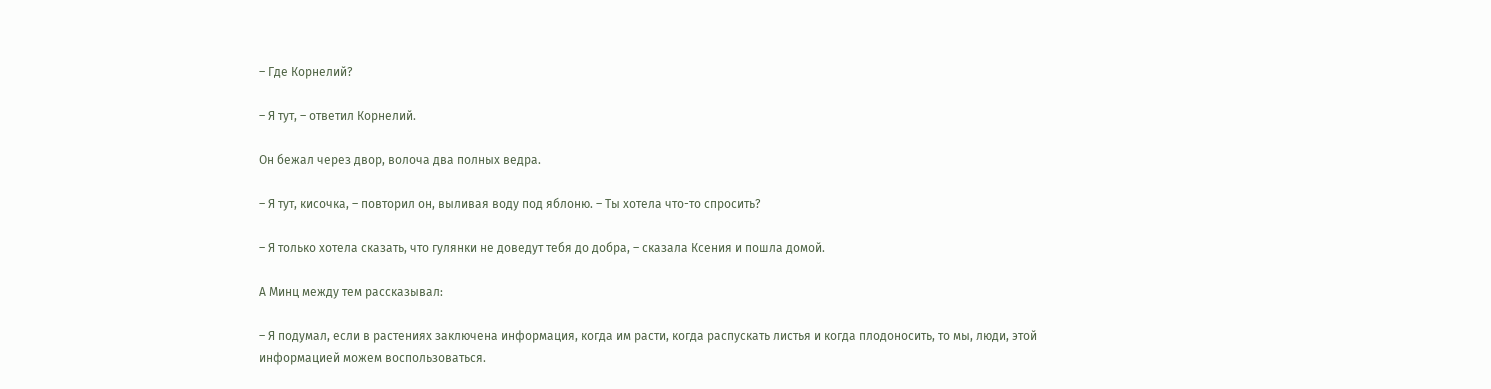– Где Корнелий?

– Я тут, – ответил Корнелий.

Он бежал через двор, волоча два полных ведра.

– Я тут, кисочка, – повторил он, выливая воду под яблоню. – Ты хотела что-то спросить?

– Я только хотела сказать, что гулянки не доведут тебя до добра, – сказала Ксения и пошла домой.

А Минц между тем рассказывал:

– Я подумал, если в растениях заключена информация, когда им расти, когда распускать листья и когда плодоносить, то мы, люди, этой информацией можем воспользоваться.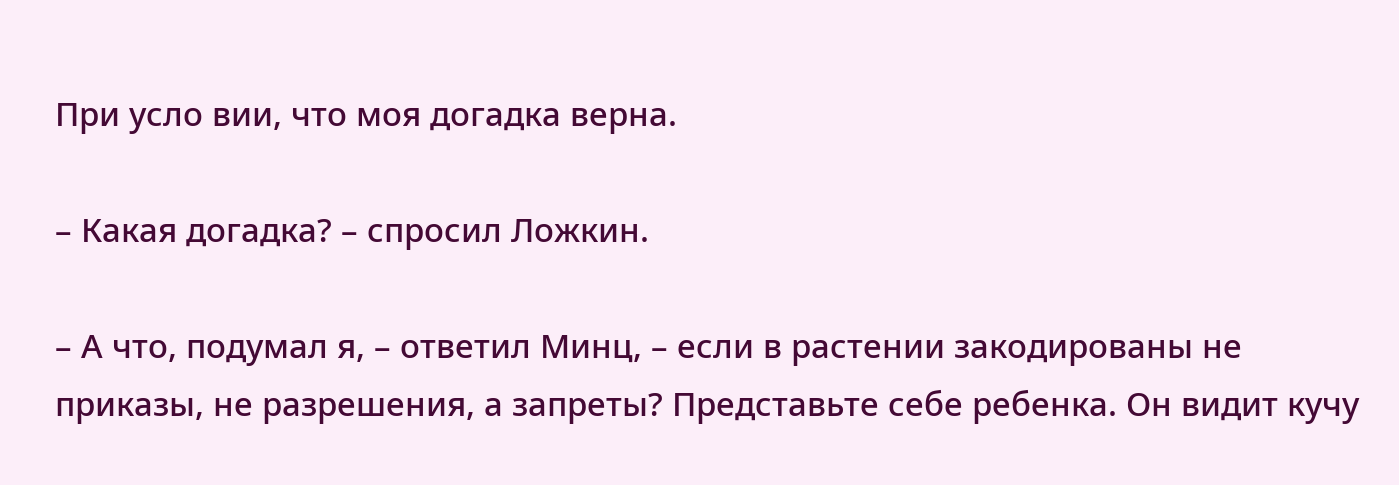При усло вии, что моя догадка верна.

– Какая догадка? – спросил Ложкин.

– А что, подумал я, – ответил Минц, – если в растении закодированы не приказы, не разрешения, а запреты? Представьте себе ребенка. Он видит кучу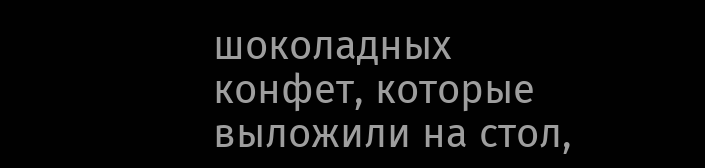шоколадных конфет, которые выложили на стол,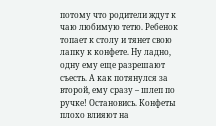потому что родители ждут к чаю любимую тетю. Ребенок топает к столу и тянет свою лапку к конфете. Ну ладно, одну ему еще разрешают съесть. А как потянулся за второй, ему сразу – шлеп по ручке! Остановись. Конфеты плохо влияют на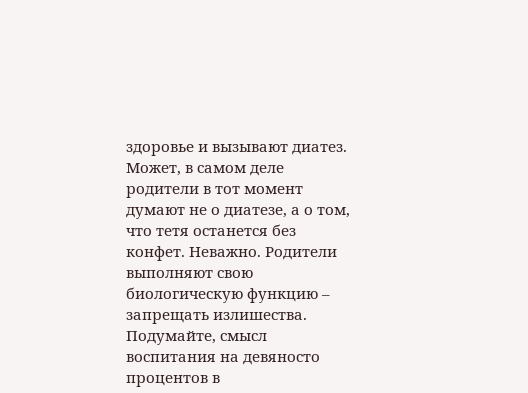здоровье и вызывают диатез. Может, в самом деле родители в тот момент думают не о диатезе, а о том, что тетя останется без конфет. Неважно. Родители выполняют свою биологическую функцию – запрещать излишества. Подумайте, смысл воспитания на девяносто процентов в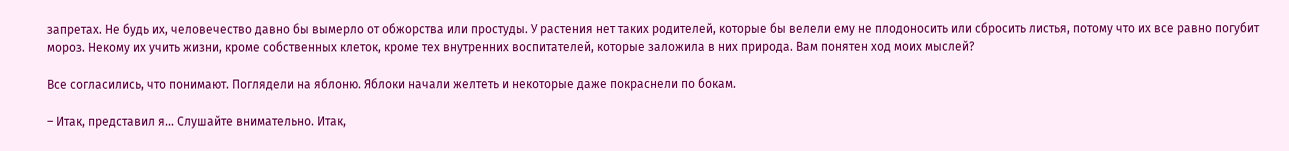запретах. Не будь их, человечество давно бы вымерло от обжорства или простуды. У растения нет таких родителей, которые бы велели ему не плодоносить или сбросить листья, потому что их все равно погубит мороз. Некому их учить жизни, кроме собственных клеток, кроме тех внутренних воспитателей, которые заложила в них природа. Вам понятен ход моих мыслей?

Все согласились, что понимают. Поглядели на яблоню. Яблоки начали желтеть и некоторые даже покраснели по бокам.

– Итак, представил я… Слушайте внимательно. Итак,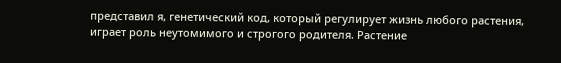представил я, генетический код, который регулирует жизнь любого растения, играет роль неутомимого и строгого родителя. Растение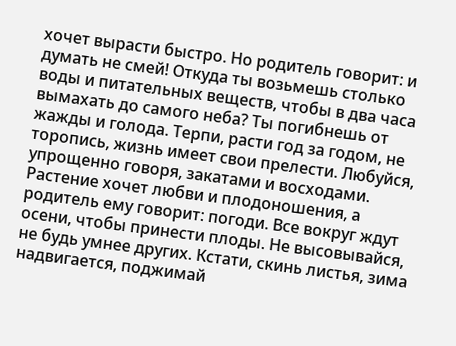хочет вырасти быстро. Но родитель говорит: и думать не смей! Откуда ты возьмешь столько воды и питательных веществ, чтобы в два часа вымахать до самого неба? Ты погибнешь от жажды и голода. Терпи, расти год за годом, не торопись, жизнь имеет свои прелести. Любуйся, упрощенно говоря, закатами и восходами. Растение хочет любви и плодоношения, а родитель ему говорит: погоди. Все вокруг ждут осени, чтобы принести плоды. Не высовывайся, не будь умнее других. Кстати, скинь листья, зима надвигается, поджимай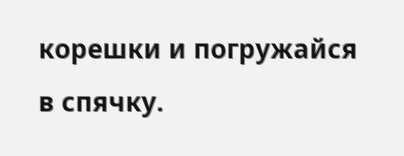корешки и погружайся в спячку.